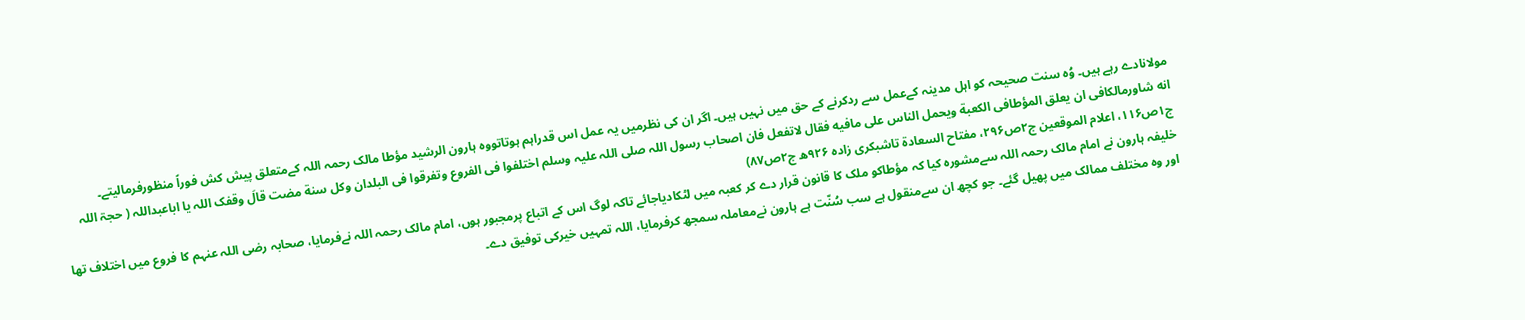مولانادے رہے ہیں۔ وُہ سنت صحیحہ کو اہل مدینہ کےعمل سے ردکرنے کے حق میں نہیں ہیں۔ اگر ان کی نظرمیں یہ عمل اس قدراہم ہوتاتووہ ہارون الرشید مؤطا مالک رحمہ اللہ کےمتعلق پیش کش فوراً منظورفرمالیتے۔
انه شاورمالکافی ان یعلق المؤطافی الکعبة ویحمل الناس علی مافیه فقال لاتفعل فان اصحاب رسول اللہ صلی اللہ علیہ وسلم اختلفوا فی الفروع وتفرقوا فی البلدان وکل سنة مضت قالَ وقفک اللہ یا اباعبداللہ ( حجۃ اللہ ج۱ص۱۱۶، اعلام الموقعین ج۲ص۲۹۶، مفتاح السعادۃ تاشبکری زادہ ۹۲۶ھ ج۲ص۸۷)
خلیفہ ہارون نے امام مالک رحمہ اللہ سےمشورہ کیا کہ مؤطاکو ملک کا قانون قرار دے کر کعبہ میں لٹکادیاجائے تاکہ لوگ اس کے اتباع پرمجبور ہوں، امام مالک رحمہ اللہ نےفرمایا، صحابہ رضی اللہ عنہم کا فروع میں اختلاف تھا اور وہ مختلف ممالک میں پھیل گئے۔ جو کچھ ان سےمنقول ہے سب سُنّت ہے ہارون نےمعاملہ سمجھ کرفرمایا، اللہ تمہیں خیرکی توفیق دے۔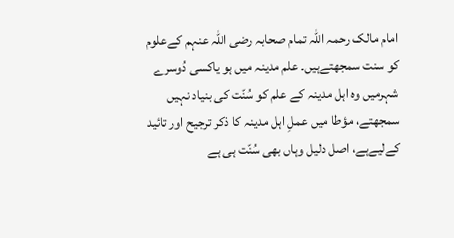امام مالک رحمہ اللہ تمام صحابہ رضی اللہ عنہم کےعلوم کو سنت سمجھتےہیں۔ علم مدینہ میں ہو یاکسی دُوسرے شہرمیں وہ اہل مدینہ کے علم کو سُنّت کی بنیاد نہیں سمجھتے، مؤطا میں عملِ اہل مدینہ کا ذکر ترجیح اور تائید کےلیےہے، اصل دلیل وہاں بھی سُنّت ہی ہے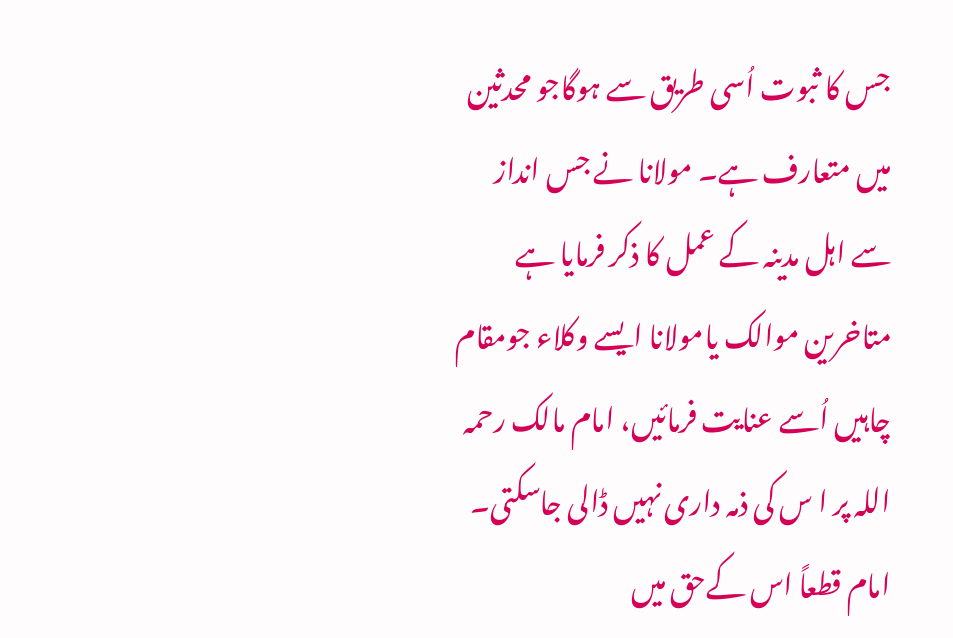جس کا ثبوت اُسی طریق سے ہوگاجو محدثین میں متعارف ہے۔ مولانا نے جس انداز سے اہل مدینہ کے عمل کا ذکر فرمایا ہے متاخرین موالک یامولانا ایسے وکلاء جومقام چاہیں اُسے عنایت فرمائیں، امام مالک رحمہ اللہ پر ا س کی ذمہ داری نہیں ڈالی جاسکتی۔ امام قطعاً اس کےحق میں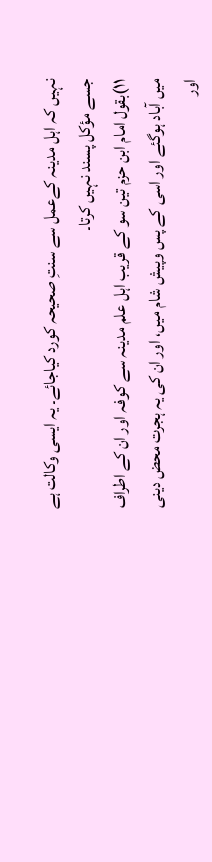نہیں کہ اہل مدینہ کےعمل سے سنتِ صحیحہ کورد کیاجائے۔ یہ ایسی وکالت ہے جسے مؤکل پسند نہیں کرتا۔
۱۱)بقول امام ابن حزم تین سو کے قریب اہل علم مدینہ سے کوفہ اور ان کے اطراف میں آباد ہوگئے اور اسی کے پس وپیش شام میں، اور ان کی یہ ہجرت محض دینی اور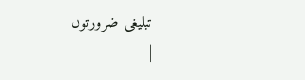تبلیغی ضرورتوں
|